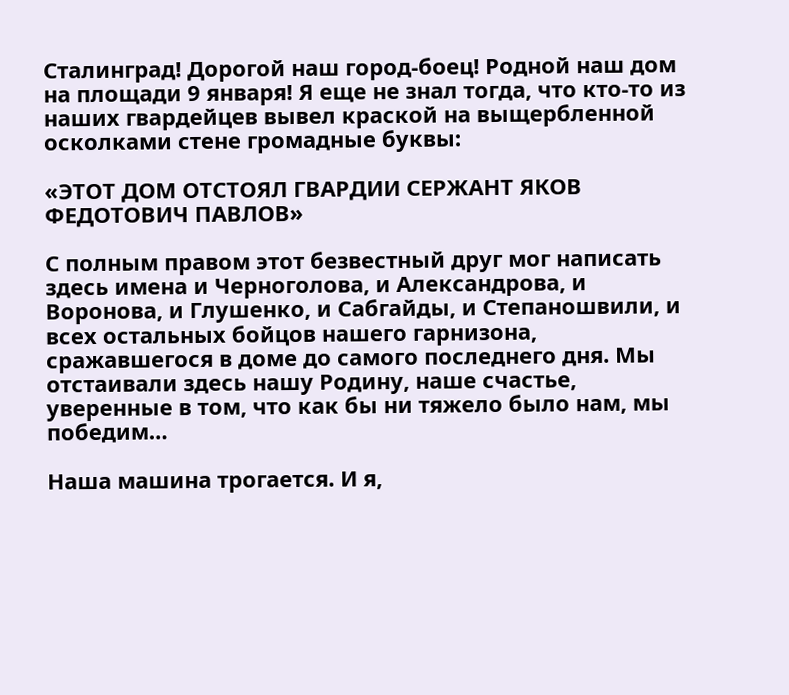Сталинград! Дорогой наш город-боец! Родной наш дом на площади 9 января! Я еще не знал тогда, что кто-то из наших гвардейцев вывел краской на выщербленной осколками стене громадные буквы:

«ЭТОТ ДОМ ОТСТОЯЛ ГВАРДИИ СЕРЖАНТ ЯКОВ ФЕДОТОВИЧ ПАВЛОВ»

С полным правом этот безвестный друг мог написать здесь имена и Черноголова, и Александрова, и Воронова, и Глушенко, и Сабгайды, и Степаношвили, и всех остальных бойцов нашего гарнизона, сражавшегося в доме до самого последнего дня. Мы отстаивали здесь нашу Родину, наше счастье, уверенные в том, что как бы ни тяжело было нам, мы победим…

Наша машина трогается. И я,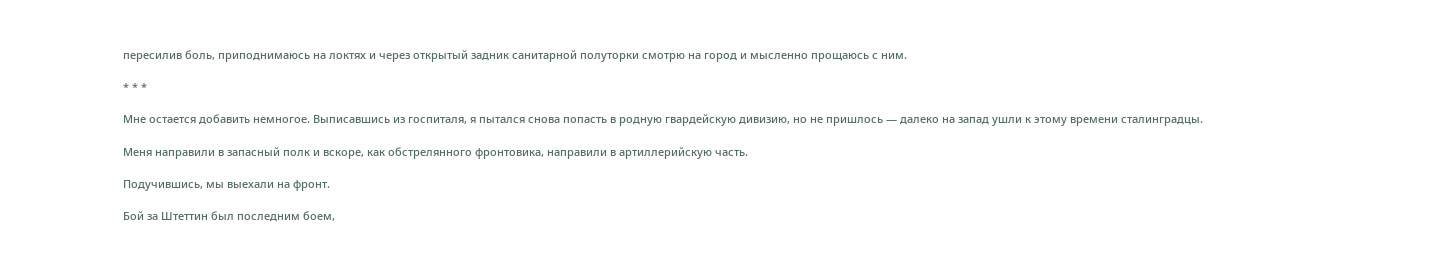пересилив боль, приподнимаюсь на локтях и через открытый задник санитарной полуторки смотрю на город и мысленно прощаюсь с ним.

* * *

Мне остается добавить немногое. Выписавшись из госпиталя, я пытался снова попасть в родную гвардейскую дивизию, но не пришлось — далеко на запад ушли к этому времени сталинградцы.

Меня направили в запасный полк и вскоре, как обстрелянного фронтовика, направили в артиллерийскую часть.

Подучившись, мы выехали на фронт.

Бой за Штеттин был последним боем,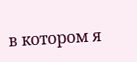в котором я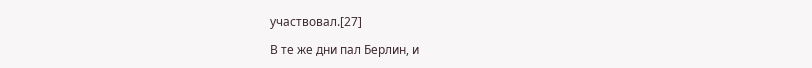участвовал.[27]

В те же дни пал Берлин, и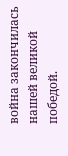война закончилась нашей великой победой.